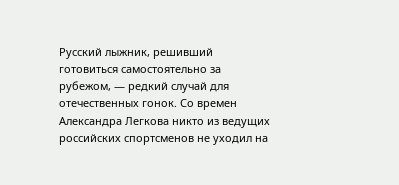Русский лыжник, решивший готовиться самостоятельно за рубежом, — редкий случай для отечественных гонок. Со времен Александра Легкова никто из ведущих российских спортсменов не уходил на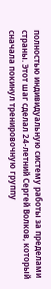полностью индивидуальную систему работы за пределами страны. Этот шаг сделал 24‑летний Сергей Волков, который сначала покинул тренировочную группу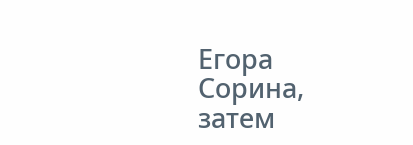Егора Сорина, затем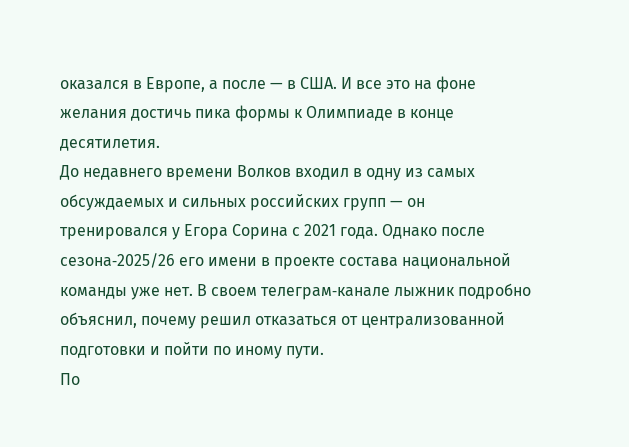оказался в Европе, а после — в США. И все это на фоне желания достичь пика формы к Олимпиаде в конце десятилетия.
До недавнего времени Волков входил в одну из самых обсуждаемых и сильных российских групп — он тренировался у Егора Сорина с 2021 года. Однако после сезона‑2025/26 его имени в проекте состава национальной команды уже нет. В своем телеграм‑канале лыжник подробно объяснил, почему решил отказаться от централизованной подготовки и пойти по иному пути.
По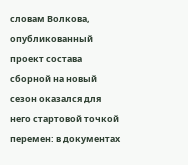словам Волкова, опубликованный проект состава сборной на новый сезон оказался для него стартовой точкой перемен: в документах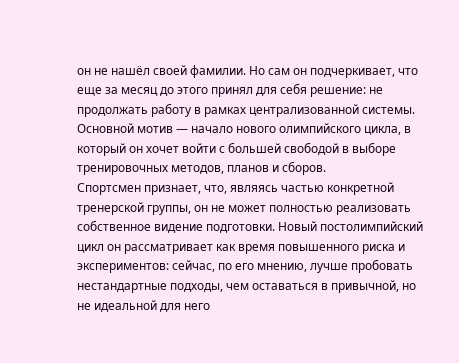он не нашёл своей фамилии. Но сам он подчеркивает, что еще за месяц до этого принял для себя решение: не продолжать работу в рамках централизованной системы. Основной мотив — начало нового олимпийского цикла, в который он хочет войти с большей свободой в выборе тренировочных методов, планов и сборов.
Спортсмен признает, что, являясь частью конкретной тренерской группы, он не может полностью реализовать собственное видение подготовки. Новый постолимпийский цикл он рассматривает как время повышенного риска и экспериментов: сейчас, по его мнению, лучше пробовать нестандартные подходы, чем оставаться в привычной, но не идеальной для него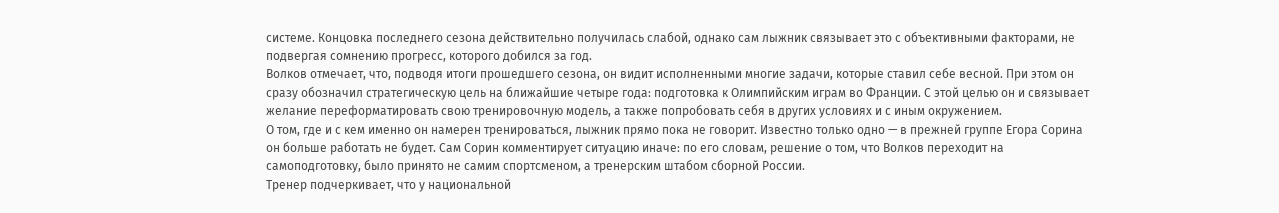системе. Концовка последнего сезона действительно получилась слабой, однако сам лыжник связывает это с объективными факторами, не подвергая сомнению прогресс, которого добился за год.
Волков отмечает, что, подводя итоги прошедшего сезона, он видит исполненными многие задачи, которые ставил себе весной. При этом он сразу обозначил стратегическую цель на ближайшие четыре года: подготовка к Олимпийским играм во Франции. С этой целью он и связывает желание переформатировать свою тренировочную модель, а также попробовать себя в других условиях и с иным окружением.
О том, где и с кем именно он намерен тренироваться, лыжник прямо пока не говорит. Известно только одно — в прежней группе Егора Сорина он больше работать не будет. Сам Сорин комментирует ситуацию иначе: по его словам, решение о том, что Волков переходит на самоподготовку, было принято не самим спортсменом, а тренерским штабом сборной России.
Тренер подчеркивает, что у национальной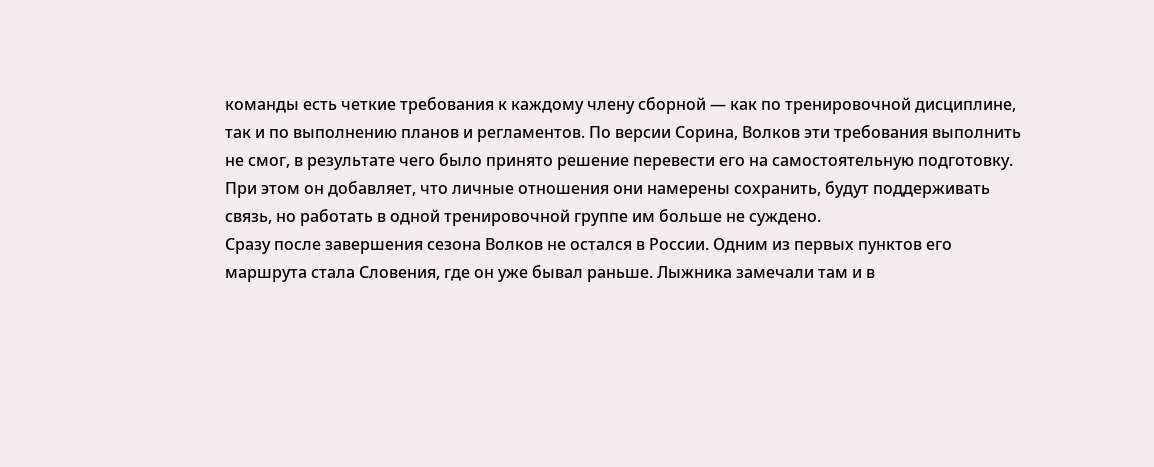команды есть четкие требования к каждому члену сборной — как по тренировочной дисциплине, так и по выполнению планов и регламентов. По версии Сорина, Волков эти требования выполнить не смог, в результате чего было принято решение перевести его на самостоятельную подготовку. При этом он добавляет, что личные отношения они намерены сохранить, будут поддерживать связь, но работать в одной тренировочной группе им больше не суждено.
Сразу после завершения сезона Волков не остался в России. Одним из первых пунктов его маршрута стала Словения, где он уже бывал раньше. Лыжника замечали там и в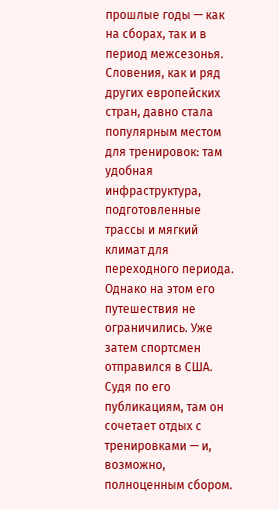прошлые годы — как на сборах, так и в период межсезонья. Словения, как и ряд других европейских стран, давно стала популярным местом для тренировок: там удобная инфраструктура, подготовленные трассы и мягкий климат для переходного периода.
Однако на этом его путешествия не ограничились. Уже затем спортсмен отправился в США. Судя по его публикациям, там он сочетает отдых с тренировками — и, возможно, полноценным сбором.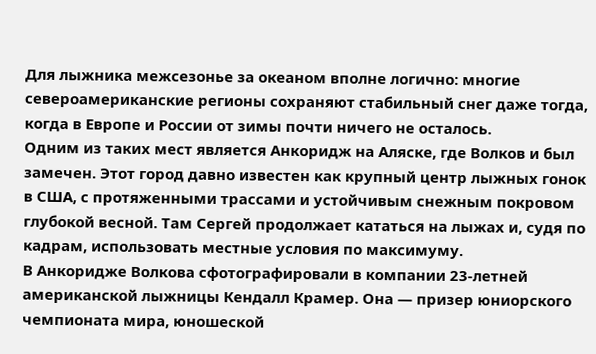Для лыжника межсезонье за океаном вполне логично: многие североамериканские регионы сохраняют стабильный снег даже тогда, когда в Европе и России от зимы почти ничего не осталось.
Одним из таких мест является Анкоридж на Аляске, где Волков и был замечен. Этот город давно известен как крупный центр лыжных гонок в США, с протяженными трассами и устойчивым снежным покровом глубокой весной. Там Сергей продолжает кататься на лыжах и, судя по кадрам, использовать местные условия по максимуму.
В Анкоридже Волкова сфотографировали в компании 23‑летней американской лыжницы Кендалл Крамер. Она — призер юниорского чемпионата мира, юношеской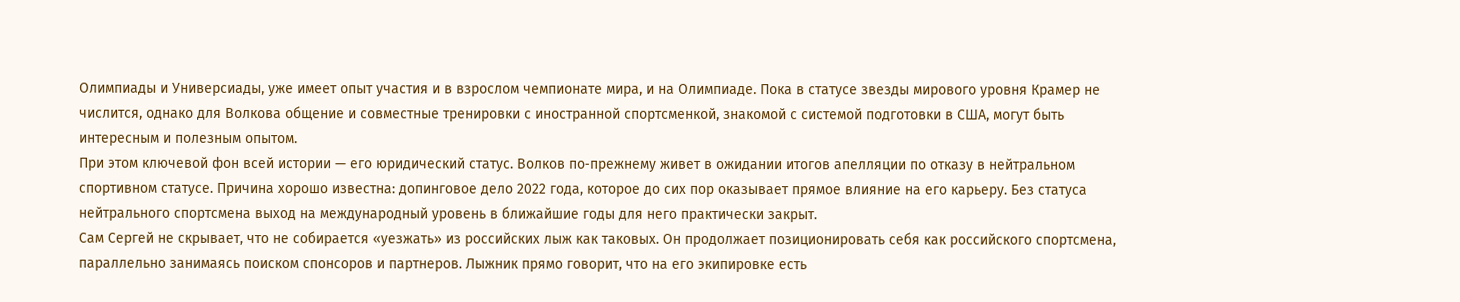Олимпиады и Универсиады, уже имеет опыт участия и в взрослом чемпионате мира, и на Олимпиаде. Пока в статусе звезды мирового уровня Крамер не числится, однако для Волкова общение и совместные тренировки с иностранной спортсменкой, знакомой с системой подготовки в США, могут быть интересным и полезным опытом.
При этом ключевой фон всей истории — его юридический статус. Волков по‑прежнему живет в ожидании итогов апелляции по отказу в нейтральном спортивном статусе. Причина хорошо известна: допинговое дело 2022 года, которое до сих пор оказывает прямое влияние на его карьеру. Без статуса нейтрального спортсмена выход на международный уровень в ближайшие годы для него практически закрыт.
Сам Сергей не скрывает, что не собирается «уезжать» из российских лыж как таковых. Он продолжает позиционировать себя как российского спортсмена, параллельно занимаясь поиском спонсоров и партнеров. Лыжник прямо говорит, что на его экипировке есть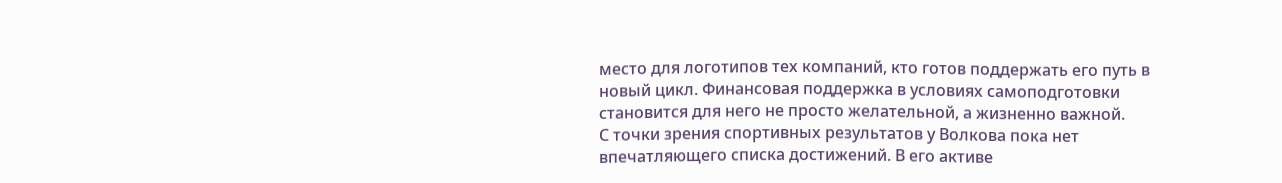место для логотипов тех компаний, кто готов поддержать его путь в новый цикл. Финансовая поддержка в условиях самоподготовки становится для него не просто желательной, а жизненно важной.
С точки зрения спортивных результатов у Волкова пока нет впечатляющего списка достижений. В его активе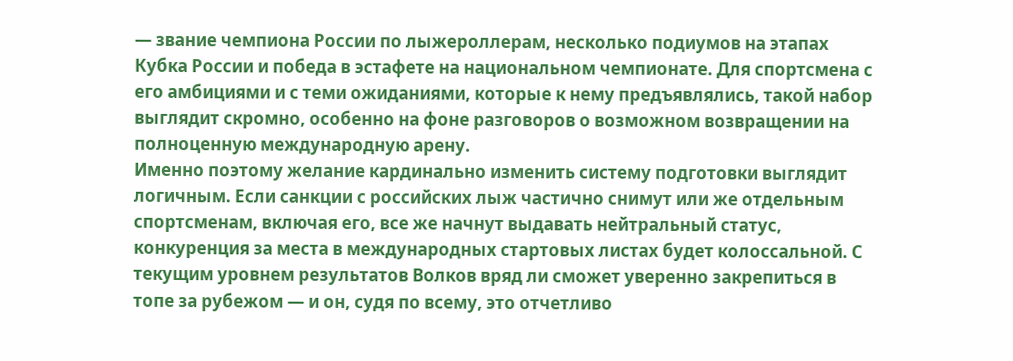— звание чемпиона России по лыжероллерам, несколько подиумов на этапах Кубка России и победа в эстафете на национальном чемпионате. Для спортсмена с его амбициями и с теми ожиданиями, которые к нему предъявлялись, такой набор выглядит скромно, особенно на фоне разговоров о возможном возвращении на полноценную международную арену.
Именно поэтому желание кардинально изменить систему подготовки выглядит логичным. Если санкции с российских лыж частично снимут или же отдельным спортсменам, включая его, все же начнут выдавать нейтральный статус, конкуренция за места в международных стартовых листах будет колоссальной. С текущим уровнем результатов Волков вряд ли сможет уверенно закрепиться в топе за рубежом — и он, судя по всему, это отчетливо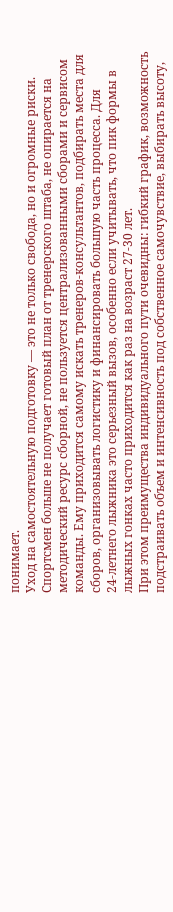понимает.
Уход на самостоятельную подготовку — это не только свобода, но и огромные риски. Спортсмен больше не получает готовый план от тренерского штаба, не опирается на методический ресурс сборной, не пользуется централизованными сборами и сервисом команды. Ему приходится самому искать тренеров‑консультантов, подбирать места для сборов, организовывать логистику и финансировать большую часть процесса. Для 24‑летнего лыжника это серьезный вызов, особенно если учитывать, что пик формы в лыжных гонках часто приходится как раз на возраст 27-30 лет.
При этом преимущества индивидуального пути очевидны: гибкий график, возможность подстраивать объем и интенсивность под собственное самочувствие, выбирать высоту,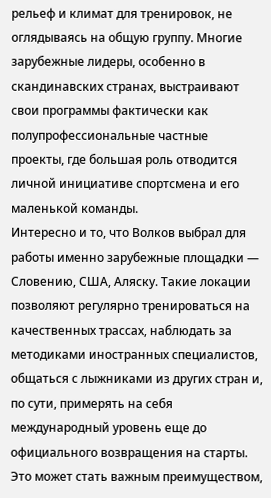рельеф и климат для тренировок, не оглядываясь на общую группу. Многие зарубежные лидеры, особенно в скандинавских странах, выстраивают свои программы фактически как полупрофессиональные частные проекты, где большая роль отводится личной инициативе спортсмена и его маленькой команды.
Интересно и то, что Волков выбрал для работы именно зарубежные площадки — Словению, США, Аляску. Такие локации позволяют регулярно тренироваться на качественных трассах, наблюдать за методиками иностранных специалистов, общаться с лыжниками из других стран и, по сути, примерять на себя международный уровень еще до официального возвращения на старты. Это может стать важным преимуществом,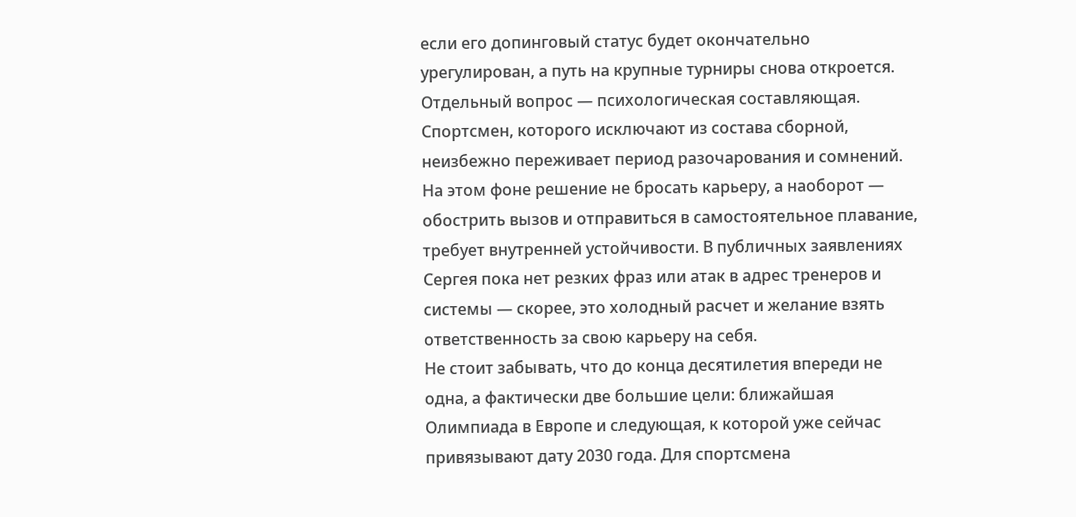если его допинговый статус будет окончательно урегулирован, а путь на крупные турниры снова откроется.
Отдельный вопрос — психологическая составляющая. Спортсмен, которого исключают из состава сборной, неизбежно переживает период разочарования и сомнений. На этом фоне решение не бросать карьеру, а наоборот — обострить вызов и отправиться в самостоятельное плавание, требует внутренней устойчивости. В публичных заявлениях Сергея пока нет резких фраз или атак в адрес тренеров и системы — скорее, это холодный расчет и желание взять ответственность за свою карьеру на себя.
Не стоит забывать, что до конца десятилетия впереди не одна, а фактически две большие цели: ближайшая Олимпиада в Европе и следующая, к которой уже сейчас привязывают дату 2030 года. Для спортсмена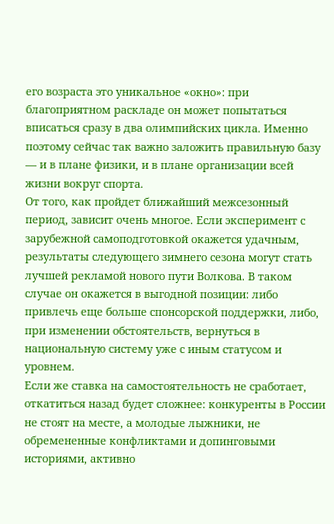его возраста это уникальное «окно»: при благоприятном раскладе он может попытаться вписаться сразу в два олимпийских цикла. Именно поэтому сейчас так важно заложить правильную базу — и в плане физики, и в плане организации всей жизни вокруг спорта.
От того, как пройдет ближайший межсезонный период, зависит очень многое. Если эксперимент с зарубежной самоподготовкой окажется удачным, результаты следующего зимнего сезона могут стать лучшей рекламой нового пути Волкова. В таком случае он окажется в выгодной позиции: либо привлечь еще больше спонсорской поддержки, либо, при изменении обстоятельств, вернуться в национальную систему уже с иным статусом и уровнем.
Если же ставка на самостоятельность не сработает, откатиться назад будет сложнее: конкуренты в России не стоят на месте, а молодые лыжники, не обремененные конфликтами и допинговыми историями, активно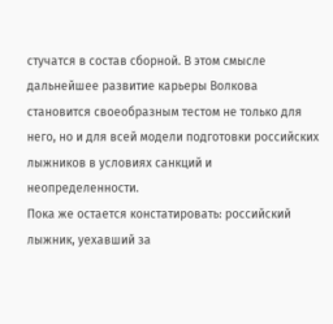стучатся в состав сборной. В этом смысле дальнейшее развитие карьеры Волкова становится своеобразным тестом не только для него, но и для всей модели подготовки российских лыжников в условиях санкций и неопределенности.
Пока же остается констатировать: российский лыжник, уехавший за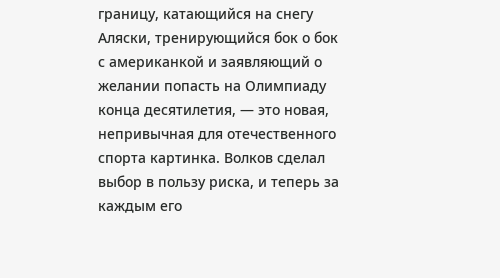границу, катающийся на снегу Аляски, тренирующийся бок о бок с американкой и заявляющий о желании попасть на Олимпиаду конца десятилетия, — это новая, непривычная для отечественного спорта картинка. Волков сделал выбор в пользу риска, и теперь за каждым его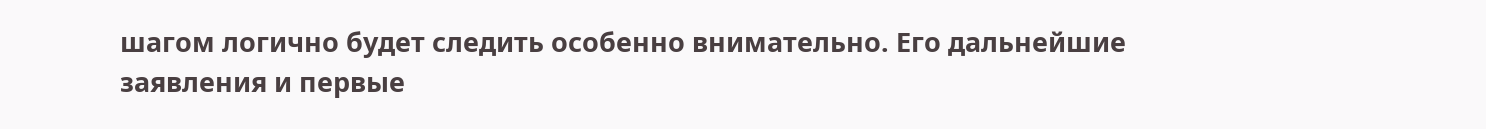шагом логично будет следить особенно внимательно. Его дальнейшие заявления и первые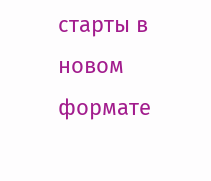старты в новом формате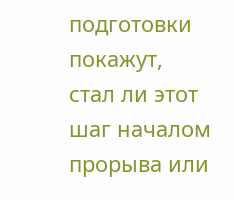подготовки покажут, стал ли этот шаг началом прорыва или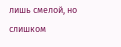лишь смелой, но слишком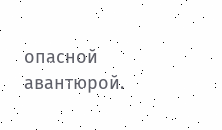опасной авантюрой.